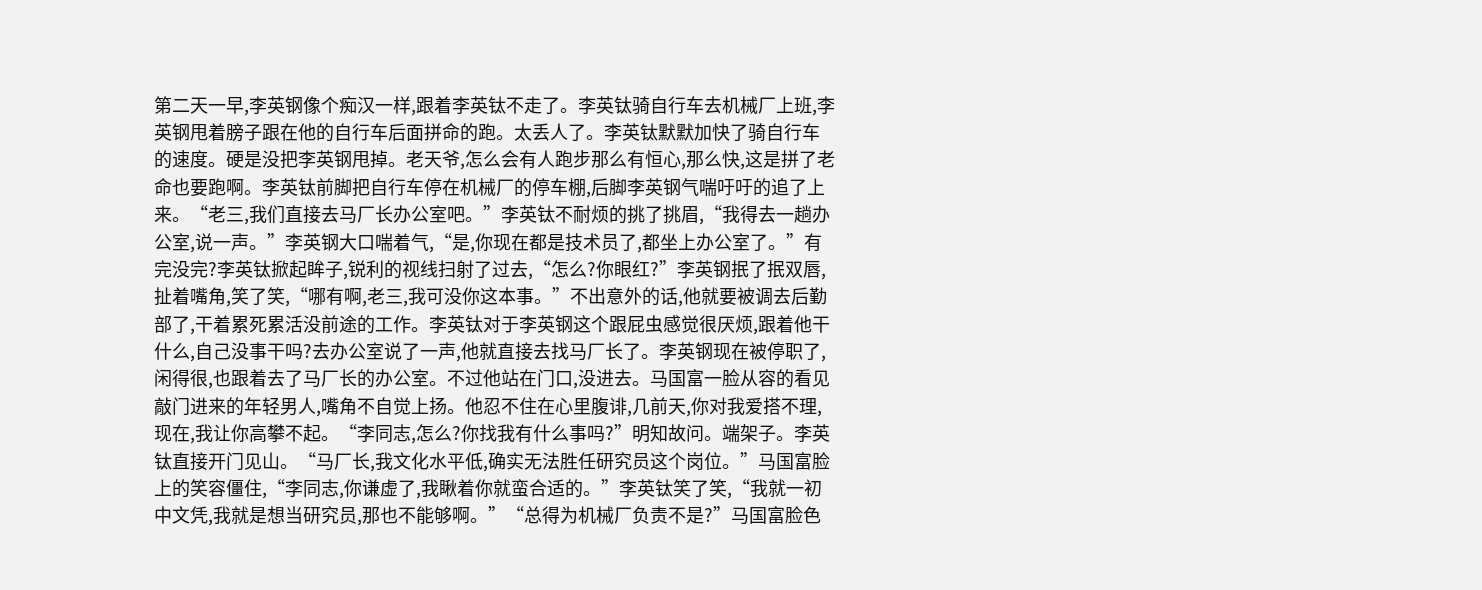第二天一早,李英钢像个痴汉一样,跟着李英钛不走了。李英钛骑自行车去机械厂上班,李英钢甩着膀子跟在他的自行车后面拼命的跑。太丢人了。李英钛默默加快了骑自行车的速度。硬是没把李英钢甩掉。老天爷,怎么会有人跑步那么有恒心,那么快,这是拼了老命也要跑啊。李英钛前脚把自行车停在机械厂的停车棚,后脚李英钢气喘吁吁的追了上来。“老三,我们直接去马厂长办公室吧。”李英钛不耐烦的挑了挑眉,“我得去一趟办公室,说一声。”李英钢大口喘着气,“是,你现在都是技术员了,都坐上办公室了。”有完没完?李英钛掀起眸子,锐利的视线扫射了过去,“怎么?你眼红?”李英钢抿了抿双唇,扯着嘴角,笑了笑,“哪有啊,老三,我可没你这本事。”不出意外的话,他就要被调去后勤部了,干着累死累活没前途的工作。李英钛对于李英钢这个跟屁虫感觉很厌烦,跟着他干什么,自己没事干吗?去办公室说了一声,他就直接去找马厂长了。李英钢现在被停职了,闲得很,也跟着去了马厂长的办公室。不过他站在门口,没进去。马国富一脸从容的看见敲门进来的年轻男人,嘴角不自觉上扬。他忍不住在心里腹诽,几前天,你对我爱搭不理,现在,我让你高攀不起。“李同志,怎么?你找我有什么事吗?”明知故问。端架子。李英钛直接开门见山。“马厂长,我文化水平低,确实无法胜任研究员这个岗位。”马国富脸上的笑容僵住,“李同志,你谦虚了,我瞅着你就蛮合适的。”李英钛笑了笑,“我就一初中文凭,我就是想当研究员,那也不能够啊。”“总得为机械厂负责不是?”马国富脸色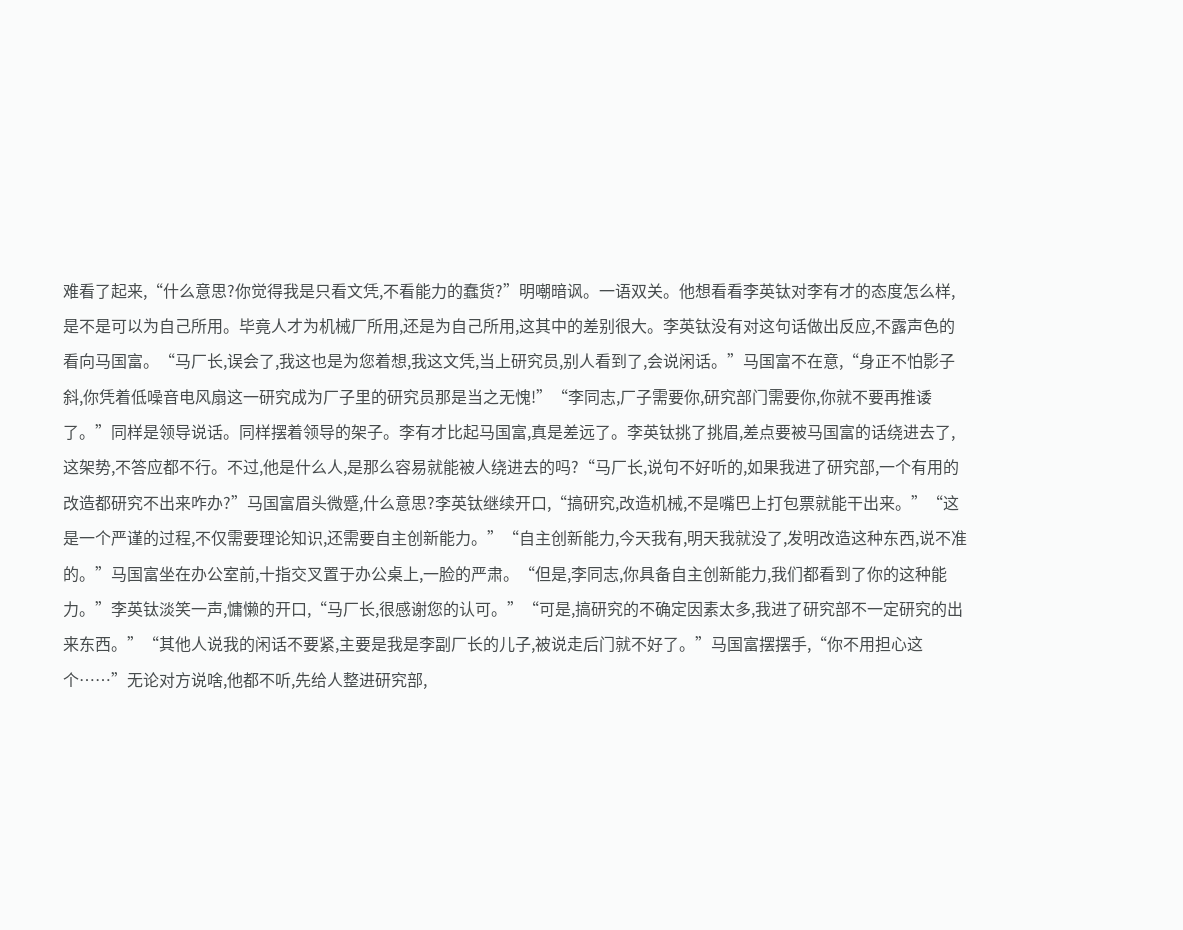难看了起来,“什么意思?你觉得我是只看文凭,不看能力的蠢货?”明嘲暗讽。一语双关。他想看看李英钛对李有才的态度怎么样,是不是可以为自己所用。毕竟人才为机械厂所用,还是为自己所用,这其中的差别很大。李英钛没有对这句话做出反应,不露声色的看向马国富。“马厂长,误会了,我这也是为您着想,我这文凭,当上研究员,别人看到了,会说闲话。”马国富不在意,“身正不怕影子斜,你凭着低噪音电风扇这一研究成为厂子里的研究员那是当之无愧!”“李同志,厂子需要你,研究部门需要你,你就不要再推诿了。”同样是领导说话。同样摆着领导的架子。李有才比起马国富,真是差远了。李英钛挑了挑眉,差点要被马国富的话绕进去了,这架势,不答应都不行。不过,他是什么人,是那么容易就能被人绕进去的吗?“马厂长,说句不好听的,如果我进了研究部,一个有用的改造都研究不出来咋办?”马国富眉头微蹙,什么意思?李英钛继续开口,“搞研究,改造机械,不是嘴巴上打包票就能干出来。”“这是一个严谨的过程,不仅需要理论知识,还需要自主创新能力。”“自主创新能力,今天我有,明天我就没了,发明改造这种东西,说不准的。”马国富坐在办公室前,十指交叉置于办公桌上,一脸的严肃。“但是,李同志,你具备自主创新能力,我们都看到了你的这种能力。”李英钛淡笑一声,慵懒的开口,“马厂长,很感谢您的认可。”“可是,搞研究的不确定因素太多,我进了研究部不一定研究的出来东西。”“其他人说我的闲话不要紧,主要是我是李副厂长的儿子,被说走后门就不好了。”马国富摆摆手,“你不用担心这个……”无论对方说啥,他都不听,先给人整进研究部,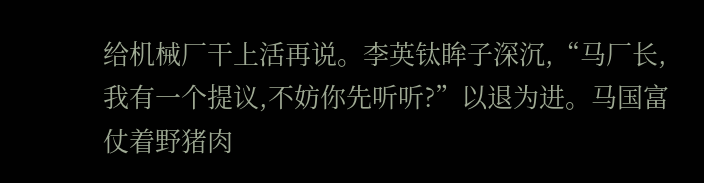给机械厂干上活再说。李英钛眸子深沉,“马厂长,我有一个提议,不妨你先听听?”以退为进。马国富仗着野猪肉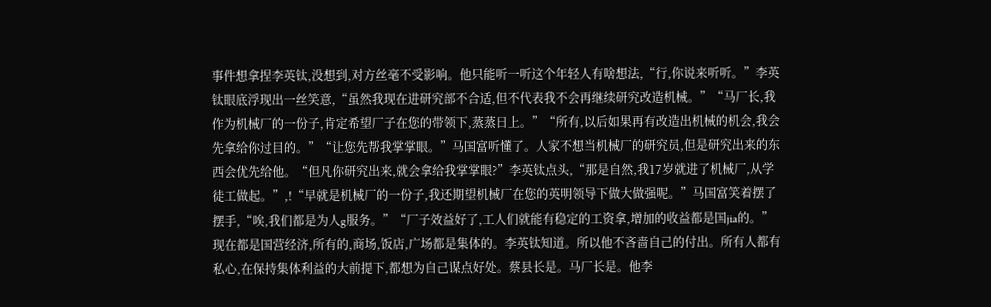事件想拿捏李英钛,没想到,对方丝毫不受影响。他只能听一听这个年轻人有啥想法,“行,你说来听听。”李英钛眼底浮现出一丝笑意,“虽然我现在进研究部不合适,但不代表我不会再继续研究改造机械。”“马厂长,我作为机械厂的一份子,肯定希望厂子在您的带领下,蒸蒸日上。”“所有,以后如果再有改造出机械的机会,我会先拿给你过目的。”“让您先帮我掌掌眼。”马国富听懂了。人家不想当机械厂的研究员,但是研究出来的东西会优先给他。“但凡你研究出来,就会拿给我掌掌眼?”李英钛点头,“那是自然,我17岁就进了机械厂,从学徒工做起。”,!“早就是机械厂的一份子,我还期望机械厂在您的英明领导下做大做强呢。”马国富笑着摆了摆手,“唉,我们都是为人g服务。”“厂子效益好了,工人们就能有稳定的工资拿,增加的收益都是国jia的。”现在都是国营经济,所有的,商场,饭店,广场都是集体的。李英钛知道。所以他不吝啬自己的付出。所有人都有私心,在保持集体利益的大前提下,都想为自己谋点好处。蔡县长是。马厂长是。他李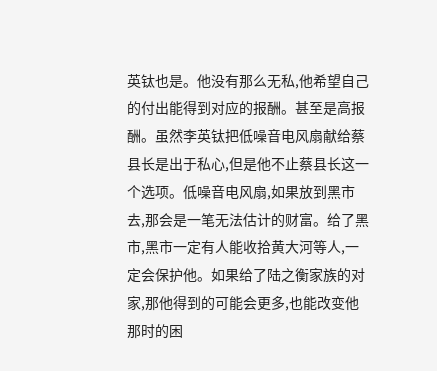英钛也是。他没有那么无私,他希望自己的付出能得到对应的报酬。甚至是高报酬。虽然李英钛把低噪音电风扇献给蔡县长是出于私心,但是他不止蔡县长这一个选项。低噪音电风扇,如果放到黑市去,那会是一笔无法估计的财富。给了黑市,黑市一定有人能收拾黄大河等人,一定会保护他。如果给了陆之衡家族的对家,那他得到的可能会更多,也能改变他那时的困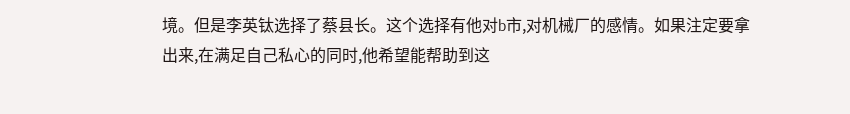境。但是李英钛选择了蔡县长。这个选择有他对b市,对机械厂的感情。如果注定要拿出来,在满足自己私心的同时,他希望能帮助到这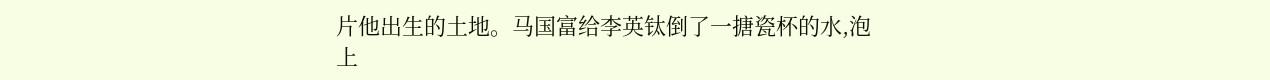片他出生的土地。马国富给李英钛倒了一搪瓷杯的水,泡上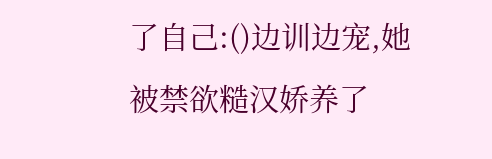了自己:()边训边宠,她被禁欲糙汉娇养了